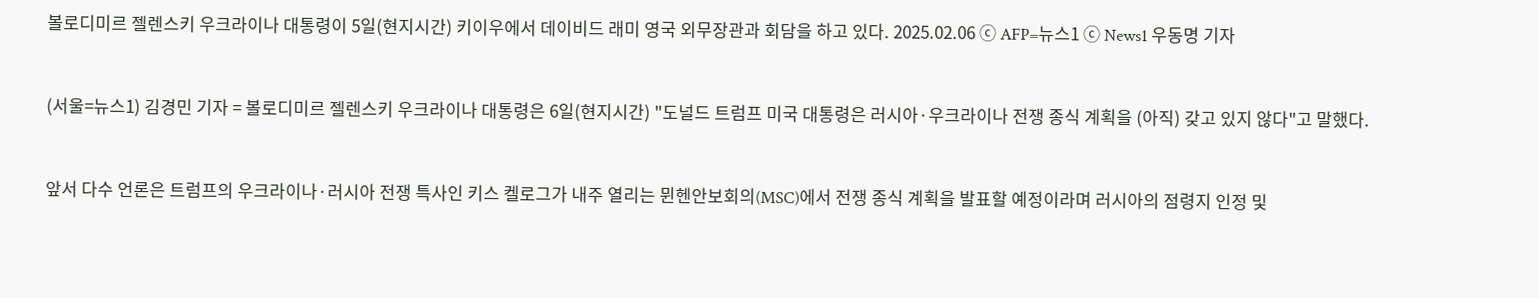볼로디미르 젤렌스키 우크라이나 대통령이 5일(현지시간) 키이우에서 데이비드 래미 영국 외무장관과 회담을 하고 있다. 2025.02.06 ⓒ AFP=뉴스1 ⓒ News1 우동명 기자


(서울=뉴스1) 김경민 기자 = 볼로디미르 젤렌스키 우크라이나 대통령은 6일(현지시간) "도널드 트럼프 미국 대통령은 러시아·우크라이나 전쟁 종식 계획을 (아직) 갖고 있지 않다"고 말했다.


앞서 다수 언론은 트럼프의 우크라이나·러시아 전쟁 특사인 키스 켈로그가 내주 열리는 뮌헨안보회의(MSC)에서 전쟁 종식 계획을 발표할 예정이라며 러시아의 점령지 인정 및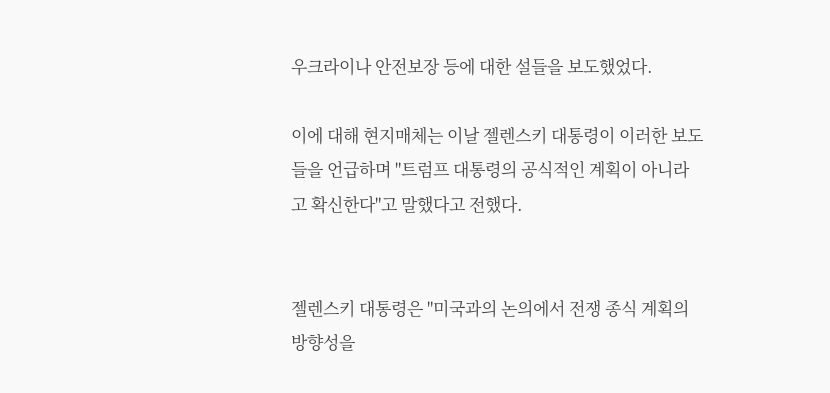우크라이나 안전보장 등에 대한 설들을 보도했었다.

이에 대해 현지매체는 이날 젤렌스키 대통령이 이러한 보도들을 언급하며 "트럼프 대통령의 공식적인 계획이 아니라고 확신한다"고 말했다고 전했다.


젤렌스키 대통령은 "미국과의 논의에서 전쟁 종식 계획의 방향성을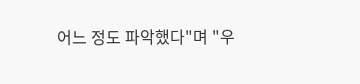어느 정도 파악했다"며 "우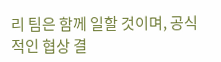리 팀은 함께 일할 것이며, 공식적인 협상 결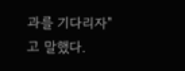과를 기다리자"고 말했다.